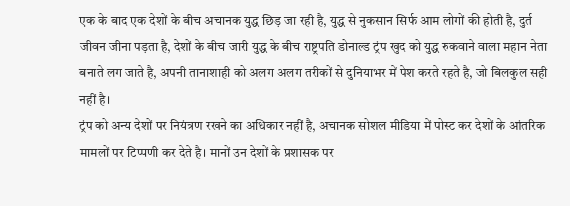एक के बाद एक देशों के बीच अचानक युद्ध छिड़ जा रही है, युद्ध से नुकसान सिर्फ आम लोगों की होती है, दुर्त जीवन जीना पड़ता है, देशों के बीच जारी युद्ध के बीच राष्ट्रपति डोनाल्ड ट्रंप खुद को युद्ध रुकवाने वाला महान नेता बनाते लग जाते है, अपनी तानाशाही को अलग अलग तरीकों से दुनियाभर में पेश करते रहते है, जो बिलकुल सही नहीं है।
ट्रंप को अन्य देशों पर नियंत्रण रखने का अधिकार नहीं है, अचानक सोशल मीडिया में पोस्ट कर देशों के आंतरिक मामलों पर टिप्पणी कर देते है। मानों उन देशों के प्रशासक पर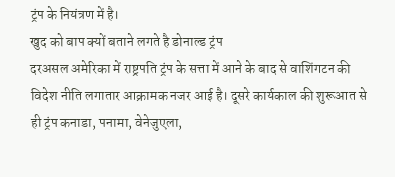ट्रंप के नियंत्रण में है।
खुद को बाप क्यों बताने लगते है डोनाल्ड ट्रंप
दरअसल अमेरिका में राष्ट्रपति ट्रंप के सत्ता में आने के बाद से वाशिंगटन की विदेश नीति लगातार आक्रामक नजर आई है। दूसरे कार्यकाल की शुरूआत से ही ट्रंप कनाडा, पनामा, वेनेजुएला,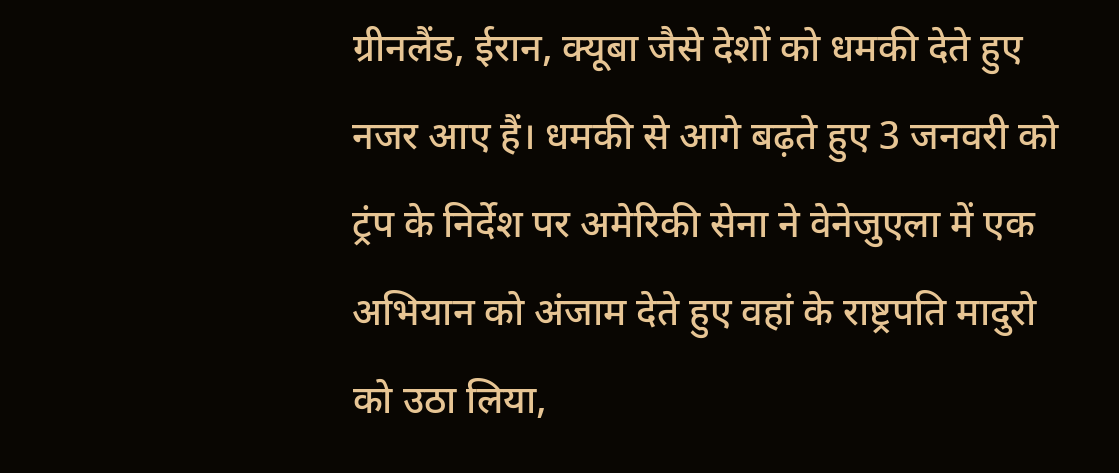ग्रीनलैंड, ईरान, क्यूबा जैसे देशों को धमकी देते हुए नजर आए हैं। धमकी से आगे बढ़ते हुए 3 जनवरी को ट्रंप के निर्देश पर अमेरिकी सेना ने वेनेजुएला में एक अभियान को अंजाम देते हुए वहां के राष्ट्रपति मादुरो को उठा लिया,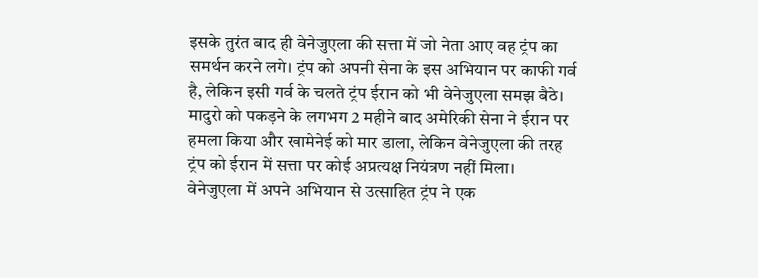इसके तुरंत बाद ही वेनेजुएला की सत्ता में जो नेता आए वह ट्रंप का समर्थन करने लगे। ट्रंप को अपनी सेना के इस अभियान पर काफी गर्व है, लेकिन इसी गर्व के चलते ट्रंप ईरान को भी वेनेजुएला समझ बैठे। मादुरो को पकड़ने के लगभग 2 महीने बाद अमेरिकी सेना ने ईरान पर हमला किया और खामेनेई को मार डाला, लेकिन वेनेजुएला की तरह ट्रंप को ईरान में सत्ता पर कोई अप्रत्यक्ष नियंत्रण नहीं मिला।
वेनेजुएला में अपने अभियान से उत्साहित ट्रंप ने एक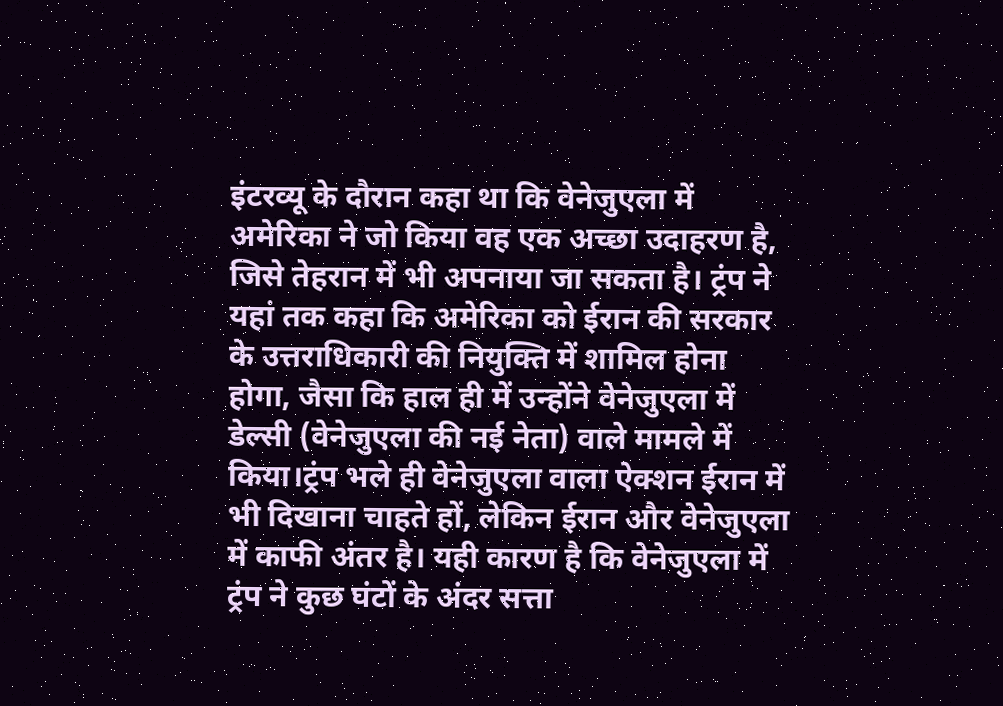इंटरव्यू के दौरान कहा था कि वेनेजुएला में अमेरिका ने जो किया वह एक अच्छा उदाहरण है, जिसे तेहरान में भी अपनाया जा सकता है। ट्रंप ने यहां तक कहा कि अमेरिका को ईरान की सरकार के उत्तराधिकारी की नियुक्ति में शामिल होना होगा, जैसा कि हाल ही में उन्होंने वेनेजुएला में डेल्सी (वेनेजुएला की नई नेता) वाले मामले में किया।ट्रंप भले ही वेनेजुएला वाला ऐक्शन ईरान में भी दिखाना चाहते हों, लेकिन ईरान और वेनेजुएला में काफी अंतर है। यही कारण है कि वेनेजुएला में ट्रंप ने कुछ घंटों के अंदर सत्ता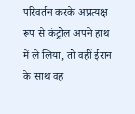परिवर्तन करके अप्रत्यक्ष रूप से कंट्रोल अपने हाथ में ले लिया, तो वहीं ईरान के साथ वह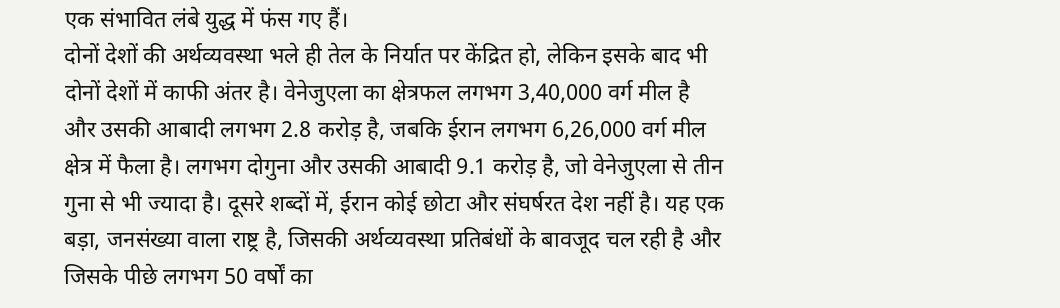एक संभावित लंबे युद्ध में फंस गए हैं।
दोनों देशों की अर्थव्यवस्था भले ही तेल के निर्यात पर केंद्रित हो, लेकिन इसके बाद भी दोनों देशों में काफी अंतर है। वेनेजुएला का क्षेत्रफल लगभग 3,40,000 वर्ग मील है और उसकी आबादी लगभग 2.8 करोड़ है, जबकि ईरान लगभग 6,26,000 वर्ग मील क्षेत्र में फैला है। लगभग दोगुना और उसकी आबादी 9.1 करोड़ है, जो वेनेजुएला से तीन गुना से भी ज्यादा है। दूसरे शब्दों में, ईरान कोई छोटा और संघर्षरत देश नहीं है। यह एक बड़ा, जनसंख्या वाला राष्ट्र है, जिसकी अर्थव्यवस्था प्रतिबंधों के बावजूद चल रही है और जिसके पीछे लगभग 50 वर्षों का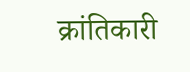क्रांतिकारी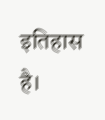इतिहास है।